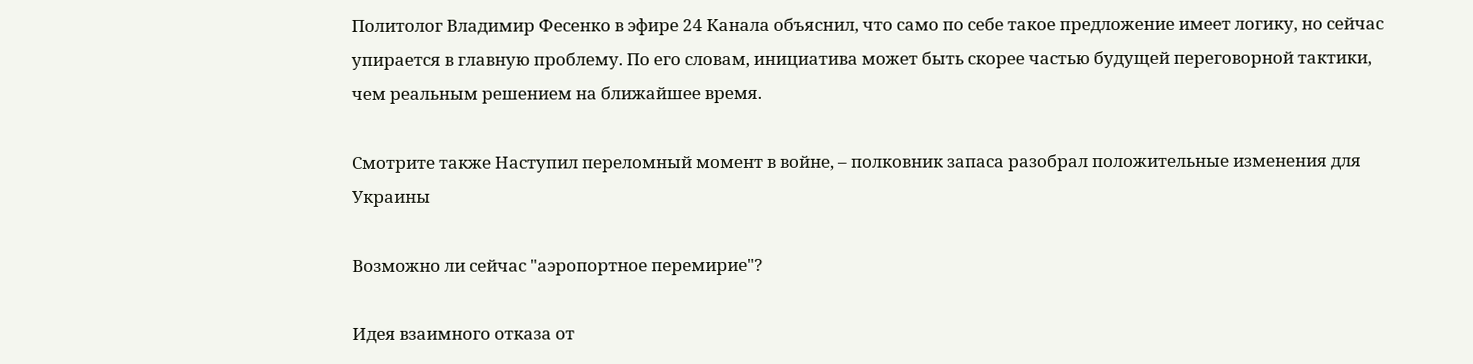Политолог Владимир Фесенко в эфире 24 Канала объяснил, что само по себе такое предложение имеет логику, но сейчас упирается в главную проблему. По его словам, инициатива может быть скорее частью будущей переговорной тактики, чем реальным решением на ближайшее время.

Смотрите также Наступил переломный момент в войне, – полковник запаса разобрал положительные изменения для Украины

Возможно ли сейчас "аэропортное перемирие"?

Идея взаимного отказа от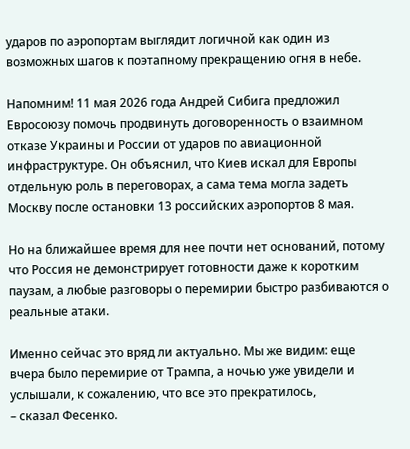ударов по аэропортам выглядит логичной как один из возможных шагов к поэтапному прекращению огня в небе.

Напомним! 11 мая 2026 года Андрей Сибига предложил Евросоюзу помочь продвинуть договоренность о взаимном отказе Украины и России от ударов по авиационной инфраструктуре. Он объяснил, что Киев искал для Европы отдельную роль в переговорах, а сама тема могла задеть Москву после остановки 13 российских аэропортов 8 мая.

Но на ближайшее время для нее почти нет оснований, потому что Россия не демонстрирует готовности даже к коротким паузам, а любые разговоры о перемирии быстро разбиваются о реальные атаки.

Именно сейчас это вряд ли актуально. Мы же видим: еще вчера было перемирие от Трампа, а ночью уже увидели и услышали, к сожалению, что все это прекратилось,
– сказал Фесенко.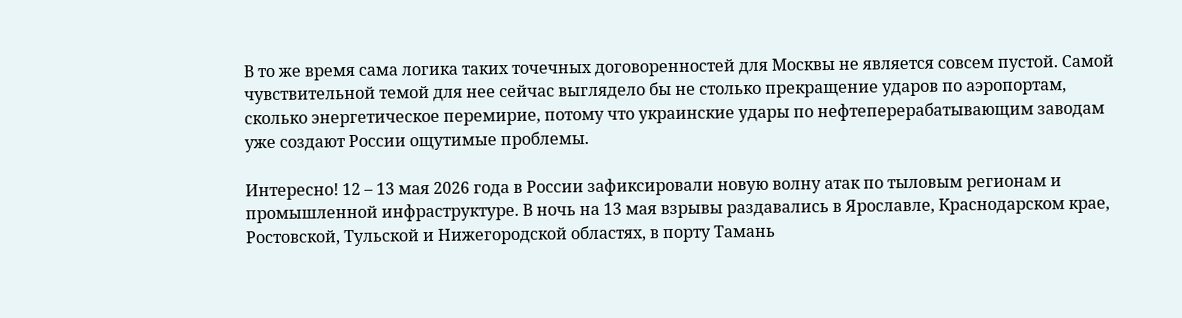В то же время сама логика таких точечных договоренностей для Москвы не является совсем пустой. Самой чувствительной темой для нее сейчас выглядело бы не столько прекращение ударов по аэропортам, сколько энергетическое перемирие, потому что украинские удары по нефтеперерабатывающим заводам уже создают России ощутимые проблемы.

Интересно! 12 – 13 мая 2026 года в России зафиксировали новую волну атак по тыловым регионам и промышленной инфраструктуре. В ночь на 13 мая взрывы раздавались в Ярославле, Краснодарском крае, Ростовской, Тульской и Нижегородской областях, в порту Тамань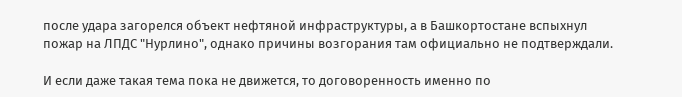после удара загорелся объект нефтяной инфраструктуры, а в Башкортостане вспыхнул пожар на ЛПДС "Нурлино", однако причины возгорания там официально не подтверждали.

И если даже такая тема пока не движется, то договоренность именно по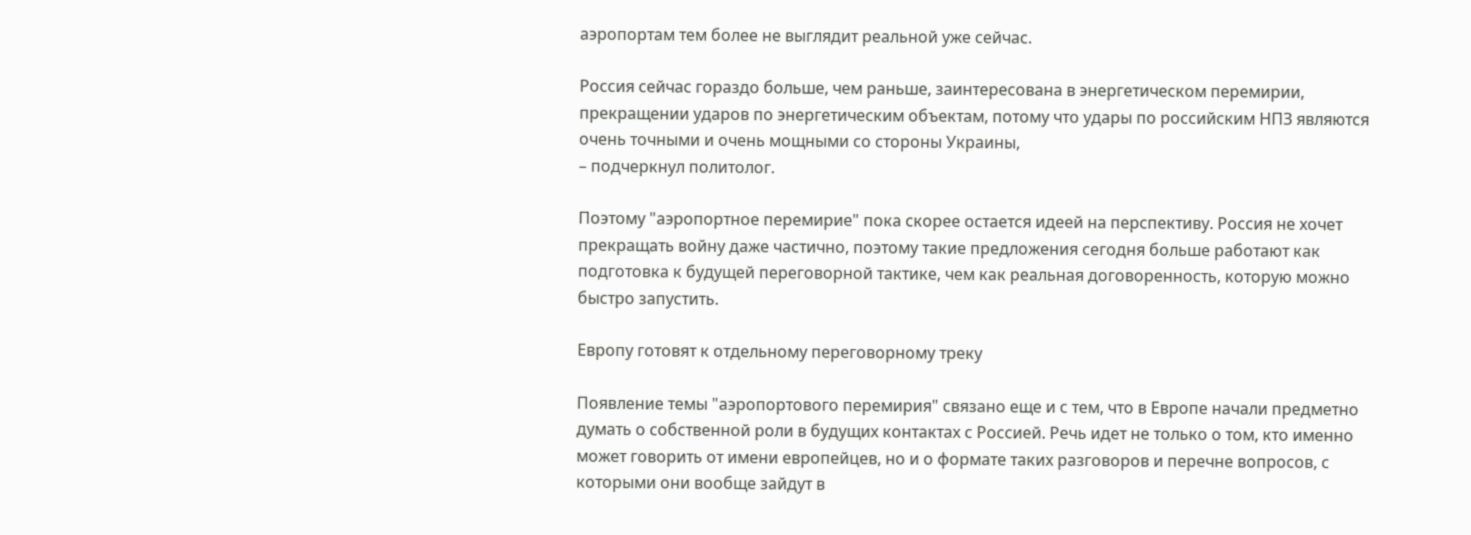аэропортам тем более не выглядит реальной уже сейчас.

Россия сейчас гораздо больше, чем раньше, заинтересована в энергетическом перемирии, прекращении ударов по энергетическим объектам, потому что удары по российским НПЗ являются очень точными и очень мощными со стороны Украины,
– подчеркнул политолог.

Поэтому "аэропортное перемирие" пока скорее остается идеей на перспективу. Россия не хочет прекращать войну даже частично, поэтому такие предложения сегодня больше работают как подготовка к будущей переговорной тактике, чем как реальная договоренность, которую можно быстро запустить.

Европу готовят к отдельному переговорному треку

Появление темы "аэропортового перемирия" связано еще и с тем, что в Европе начали предметно думать о собственной роли в будущих контактах с Россией. Речь идет не только о том, кто именно может говорить от имени европейцев, но и о формате таких разговоров и перечне вопросов, с которыми они вообще зайдут в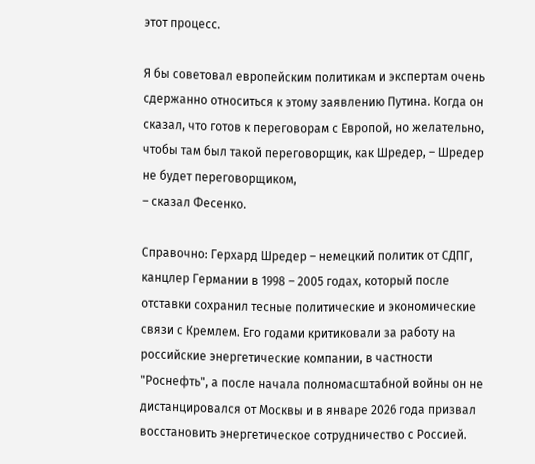этот процесс.

Я бы советовал европейским политикам и экспертам очень сдержанно относиться к этому заявлению Путина. Когда он сказал, что готов к переговорам с Европой, но желательно, чтобы там был такой переговорщик, как Шредер, – Шредер не будет переговорщиком,
– сказал Фесенко.

Справочно: Герхард Шредер – немецкий политик от СДПГ, канцлер Германии в 1998 – 2005 годах, который после отставки сохранил тесные политические и экономические связи с Кремлем. Его годами критиковали за работу на российские энергетические компании, в частности "Роснефть", а после начала полномасштабной войны он не дистанцировался от Москвы и в январе 2026 года призвал восстановить энергетическое сотрудничество с Россией.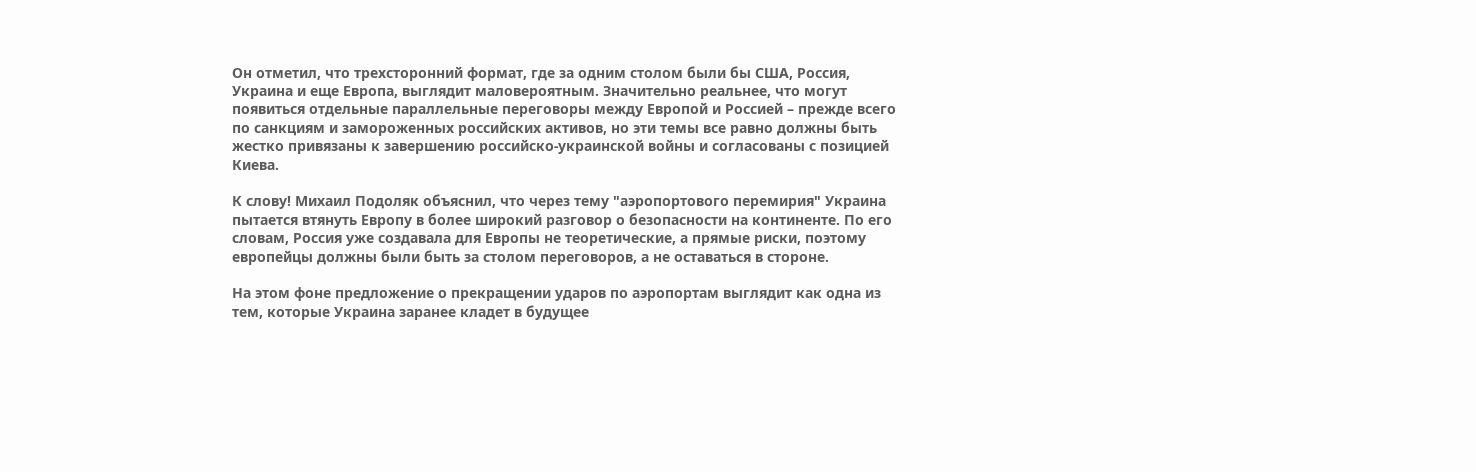Он отметил, что трехсторонний формат, где за одним столом были бы США, Россия, Украина и еще Европа, выглядит маловероятным. Значительно реальнее, что могут появиться отдельные параллельные переговоры между Европой и Россией – прежде всего по санкциям и замороженных российских активов, но эти темы все равно должны быть жестко привязаны к завершению российско-украинской войны и согласованы с позицией Киева.

К слову! Михаил Подоляк объяснил, что через тему "аэропортового перемирия" Украина пытается втянуть Европу в более широкий разговор о безопасности на континенте. По его словам, Россия уже создавала для Европы не теоретические, а прямые риски, поэтому европейцы должны были быть за столом переговоров, а не оставаться в стороне.

На этом фоне предложение о прекращении ударов по аэропортам выглядит как одна из тем, которые Украина заранее кладет в будущее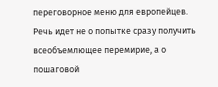переговорное меню для европейцев. Речь идет не о попытке сразу получить всеобъемлющее перемирие, а о пошаговой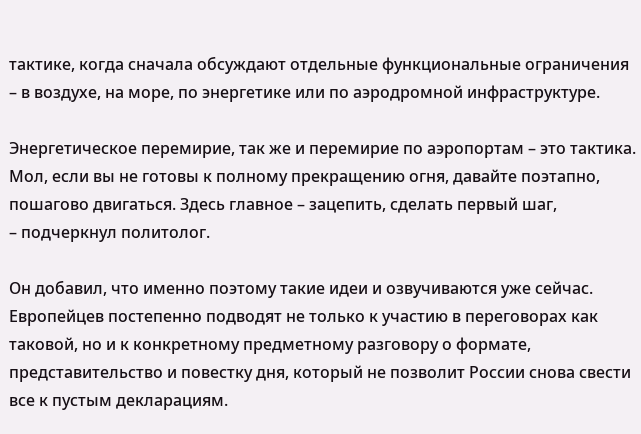тактике, когда сначала обсуждают отдельные функциональные ограничения – в воздухе, на море, по энергетике или по аэродромной инфраструктуре.

Энергетическое перемирие, так же и перемирие по аэропортам – это тактика. Мол, если вы не готовы к полному прекращению огня, давайте поэтапно, пошагово двигаться. Здесь главное – зацепить, сделать первый шаг,
– подчеркнул политолог.

Он добавил, что именно поэтому такие идеи и озвучиваются уже сейчас. Европейцев постепенно подводят не только к участию в переговорах как таковой, но и к конкретному предметному разговору о формате, представительство и повестку дня, который не позволит России снова свести все к пустым декларациям.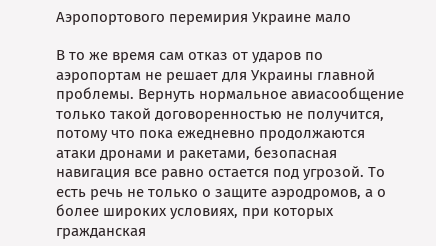Аэропортового перемирия Украине мало

В то же время сам отказ от ударов по аэропортам не решает для Украины главной проблемы. Вернуть нормальное авиасообщение только такой договоренностью не получится, потому что пока ежедневно продолжаются атаки дронами и ракетами, безопасная навигация все равно остается под угрозой. То есть речь не только о защите аэродромов, а о более широких условиях, при которых гражданская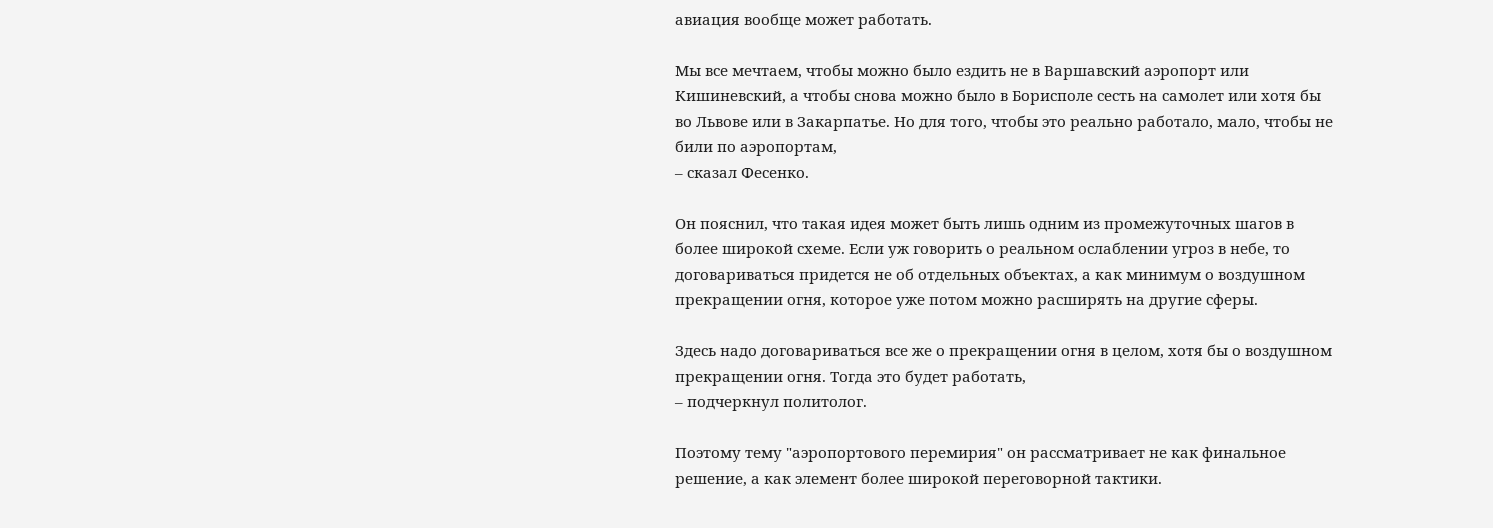авиация вообще может работать.

Мы все мечтаем, чтобы можно было ездить не в Варшавский аэропорт или Кишиневский, а чтобы снова можно было в Борисполе сесть на самолет или хотя бы во Львове или в Закарпатье. Но для того, чтобы это реально работало, мало, чтобы не били по аэропортам,
– сказал Фесенко.

Он пояснил, что такая идея может быть лишь одним из промежуточных шагов в более широкой схеме. Если уж говорить о реальном ослаблении угроз в небе, то договариваться придется не об отдельных объектах, а как минимум о воздушном прекращении огня, которое уже потом можно расширять на другие сферы.

Здесь надо договариваться все же о прекращении огня в целом, хотя бы о воздушном прекращении огня. Тогда это будет работать,
– подчеркнул политолог.

Поэтому тему "аэропортового перемирия" он рассматривает не как финальное решение, а как элемент более широкой переговорной тактики.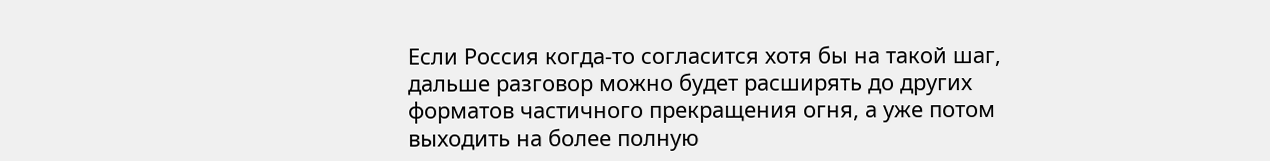Если Россия когда-то согласится хотя бы на такой шаг, дальше разговор можно будет расширять до других форматов частичного прекращения огня, а уже потом выходить на более полную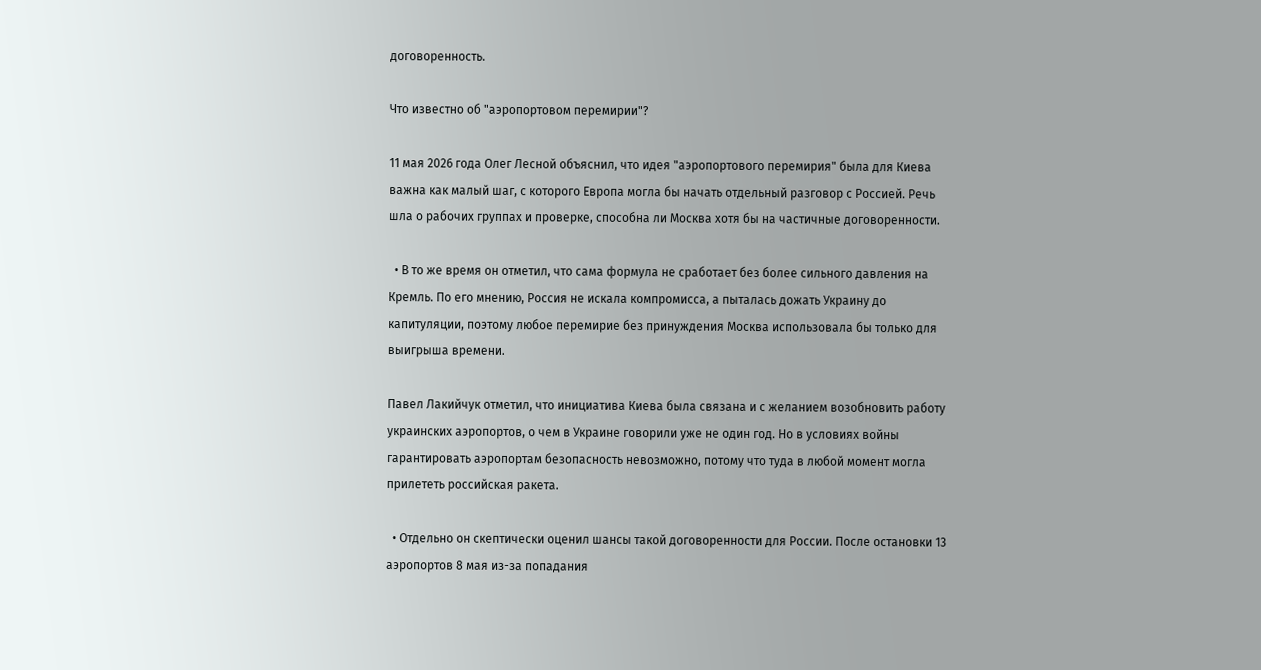договоренность.

Что известно об "аэропортовом перемирии"?

11 мая 2026 года Олег Лесной объяснил, что идея "аэропортового перемирия" была для Киева важна как малый шаг, с которого Европа могла бы начать отдельный разговор с Россией. Речь шла о рабочих группах и проверке, способна ли Москва хотя бы на частичные договоренности.

  • В то же время он отметил, что сама формула не сработает без более сильного давления на Кремль. По его мнению, Россия не искала компромисса, а пыталась дожать Украину до капитуляции, поэтому любое перемирие без принуждения Москва использовала бы только для выигрыша времени.

Павел Лакийчук отметил, что инициатива Киева была связана и с желанием возобновить работу украинских аэропортов, о чем в Украине говорили уже не один год. Но в условиях войны гарантировать аэропортам безопасность невозможно, потому что туда в любой момент могла прилететь российская ракета.

  • Отдельно он скептически оценил шансы такой договоренности для России. После остановки 13 аэропортов 8 мая из-за попадания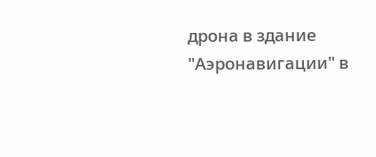дрона в здание "Аэронавигации" в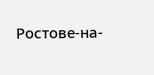Ростове-на-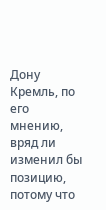Дону Кремль, по его мнению, вряд ли изменил бы позицию, потому что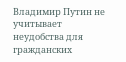Владимир Путин не учитывает неудобства для гражданских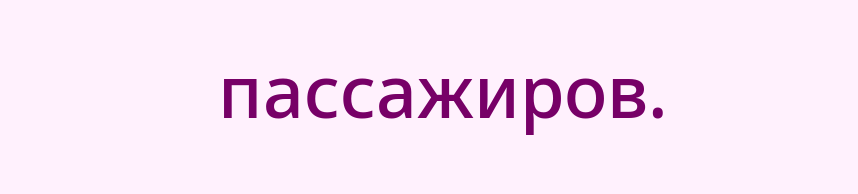пассажиров.